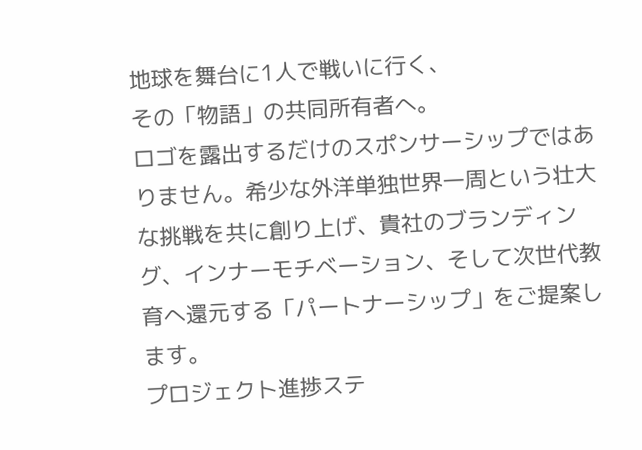地球を舞台に1人で戦いに行く、
その「物語」の共同所有者へ。
ロゴを露出するだけのスポンサーシップではありません。希少な外洋単独世界一周という壮大な挑戦を共に創り上げ、貴社のブランディング、インナーモチベーション、そして次世代教育へ還元する「パートナーシップ」をご提案します。
プロジェクト進捗ステ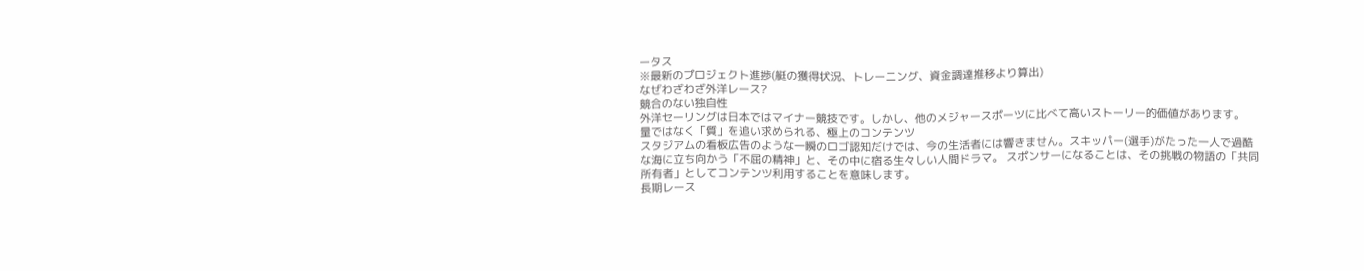ータス
※最新のプロジェクト進捗(艇の獲得状況、トレーニング、資金調達推移より算出)
なぜわざわざ外洋レース?
競合のない独自性
外洋セーリングは日本ではマイナー競技です。しかし、他のメジャースポーツに比べて高いストーリー的価値があります。
量ではなく「質」を追い求められる、極上のコンテンツ
スタジアムの看板広告のような一瞬のロゴ認知だけでは、今の生活者には響きません。スキッパー(選手)がたった一人で過酷な海に立ち向かう「不屈の精神」と、その中に宿る生々しい人間ドラマ。 スポンサーになることは、その挑戦の物語の「共同所有者」としてコンテンツ利用することを意味します。
長期レース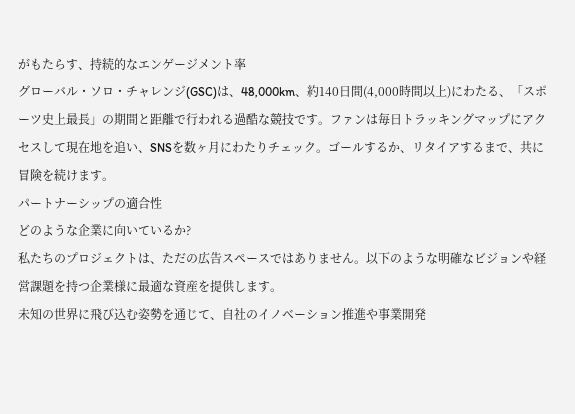がもたらす、持続的なエンゲージメント率
グローバル・ソロ・チャレンジ(GSC)は、48,000km、約140日間(4,000時間以上)にわたる、「スポーツ史上最長」の期間と距離で行われる過酷な競技です。ファンは毎日トラッキングマップにアクセスして現在地を追い、SNSを数ヶ月にわたりチェック。ゴールするか、リタイアするまで、共に冒険を続けます。
パートナーシップの適合性
どのような企業に向いているか?
私たちのプロジェクトは、ただの広告スペースではありません。以下のような明確なビジョンや経営課題を持つ企業様に最適な資産を提供します。
未知の世界に飛び込む姿勢を通じて、自社のイノベーション推進や事業開発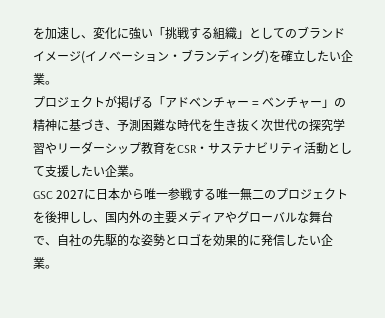を加速し、変化に強い「挑戦する組織」としてのブランドイメージ(イノベーション・ブランディング)を確立したい企業。
プロジェクトが掲げる「アドベンチャー = ベンチャー」の精神に基づき、予測困難な時代を生き抜く次世代の探究学習やリーダーシップ教育をCSR・サステナビリティ活動として支援したい企業。
GSC 2027に日本から唯一参戦する唯一無二のプロジェクトを後押しし、国内外の主要メディアやグローバルな舞台で、自社の先駆的な姿勢とロゴを効果的に発信したい企業。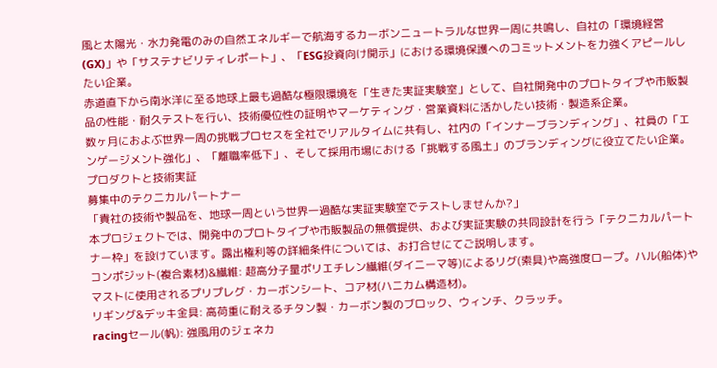風と太陽光・水力発電のみの自然エネルギーで航海するカーボンニュートラルな世界一周に共鳴し、自社の「環境経営(GX)」や「サステナビリティレポート」、「ESG投資向け開示」における環境保護へのコミットメントを力強くアピールしたい企業。
赤道直下から南氷洋に至る地球上最も過酷な極限環境を「生きた実証実験室」として、自社開発中のプロトタイプや市販製品の性能・耐久テストを行い、技術優位性の証明やマーケティング・営業資料に活かしたい技術・製造系企業。
数ヶ月におよぶ世界一周の挑戦プロセスを全社でリアルタイムに共有し、社内の「インナーブランディング」、社員の「エンゲージメント強化」、「離職率低下」、そして採用市場における「挑戦する風土」のブランディングに役立てたい企業。
プロダクトと技術実証
募集中のテクニカルパートナー
「貴社の技術や製品を、地球一周という世界一過酷な実証実験室でテストしませんか?」
本プロジェクトでは、開発中のプロトタイプや市販製品の無償提供、および実証実験の共同設計を行う「テクニカルパートナー枠」を設けています。露出権利等の詳細条件については、お打合せにてご説明します。
コンポジット(複合素材)&繊維: 超高分子量ポリエチレン繊維(ダイニーマ等)によるリグ(索具)や高強度ロープ。ハル(船体)やマストに使用されるプリプレグ・カーボンシート、コア材(ハニカム構造材)。
リギング&デッキ金具: 高荷重に耐えるチタン製・カーボン製のブロック、ウィンチ、クラッチ。
racingセール(帆): 強風用のジェネカ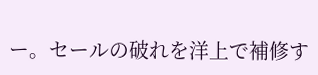ー。セールの破れを洋上で補修す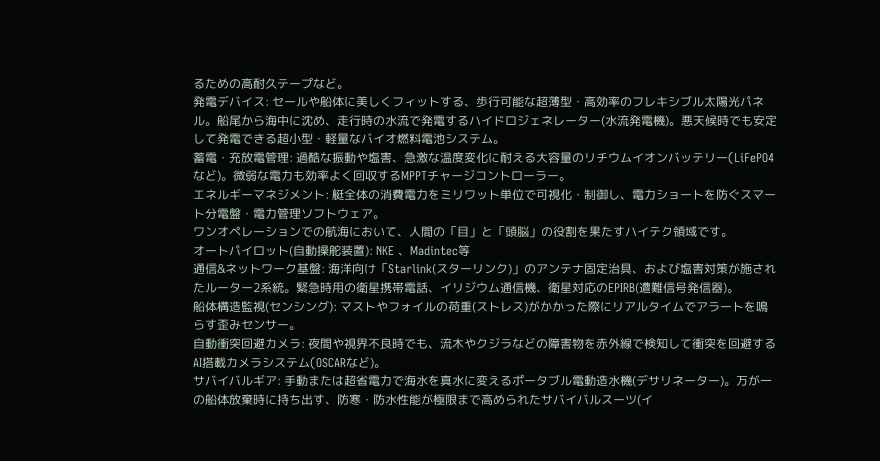るための高耐久テープなど。
発電デバイス: セールや船体に美しくフィットする、歩行可能な超薄型・高効率のフレキシブル太陽光パネル。船尾から海中に沈め、走行時の水流で発電するハイドロジェネレーター(水流発電機)。悪天候時でも安定して発電できる超小型・軽量なバイオ燃料電池システム。
蓄電・充放電管理: 過酷な振動や塩害、急激な温度変化に耐える大容量のリチウムイオンバッテリー(LiFePO4など)。微弱な電力も効率よく回収するMPPTチャージコントローラー。
エネルギーマネジメント: 艇全体の消費電力をミリワット単位で可視化・制御し、電力ショートを防ぐスマート分電盤・電力管理ソフトウェア。
ワンオペレーションでの航海において、人間の「目」と「頭脳」の役割を果たすハイテク領域です。
オートパイロット(自動操舵装置): NKE 、Madintec等
通信&ネットワーク基盤: 海洋向け「Starlink(スターリンク)」のアンテナ固定治具、および塩害対策が施されたルーター2系統。緊急時用の衛星携帯電話、イリジウム通信機、衛星対応のEPIRB(遭難信号発信器)。
船体構造監視(センシング): マストやフォイルの荷重(ストレス)がかかった際にリアルタイムでアラートを鳴らす歪みセンサー。
自動衝突回避カメラ: 夜間や視界不良時でも、流木やクジラなどの障害物を赤外線で検知して衝突を回避するAI搭載カメラシステム(OSCARなど)。
サバイバルギア: 手動または超省電力で海水を真水に変えるポータブル電動造水機(デサリネーター)。万が一の船体放棄時に持ち出す、防寒・防水性能が極限まで高められたサバイバルスーツ(イ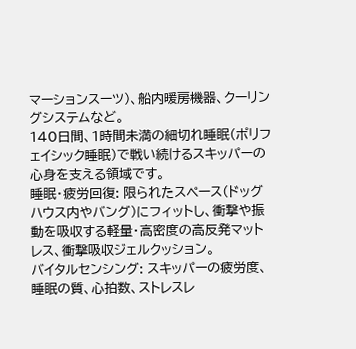マーションスーツ)、船内暖房機器、クーリングシステムなど。
140日間、1時間未満の細切れ睡眠(ポリフェイシック睡眠)で戦い続けるスキッパーの心身を支える領域です。
睡眠・疲労回復: 限られたスペース(ドッグハウス内やバング)にフィットし、衝撃や振動を吸収する軽量・高密度の高反発マットレス、衝撃吸収ジェルクッション。
バイタルセンシング: スキッパーの疲労度、睡眠の質、心拍数、ストレスレ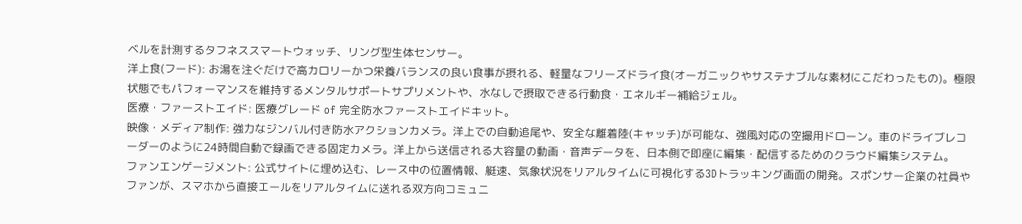ベルを計測するタフネススマートウォッチ、リング型生体センサー。
洋上食(フード): お湯を注ぐだけで高カロリーかつ栄養バランスの良い食事が摂れる、軽量なフリーズドライ食(オーガニックやサステナブルな素材にこだわったもの)。極限状態でもパフォーマンスを維持するメンタルサポートサプリメントや、水なしで摂取できる行動食・エネルギー補給ジェル。
医療・ファーストエイド: 医療グレード of 完全防水ファーストエイドキット。
映像・メディア制作: 強力なジンバル付き防水アクションカメラ。洋上での自動追尾や、安全な離着陸(キャッチ)が可能な、強風対応の空撮用ドローン。車のドライブレコーダーのように24時間自動で録画できる固定カメラ。洋上から送信される大容量の動画・音声データを、日本側で即座に編集・配信するためのクラウド編集システム。
ファンエンゲージメント: 公式サイトに埋め込む、レース中の位置情報、艇速、気象状況をリアルタイムに可視化する3Dトラッキング画面の開発。スポンサー企業の社員やファンが、スマホから直接エールをリアルタイムに送れる双方向コミュニ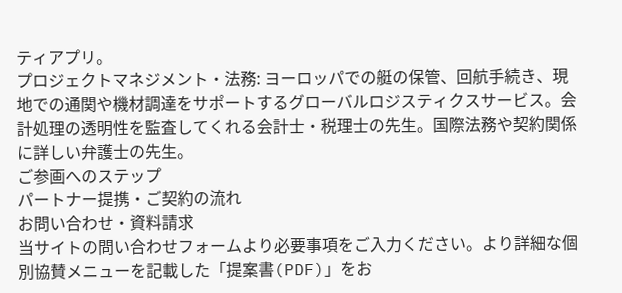ティアプリ。
プロジェクトマネジメント・法務: ヨーロッパでの艇の保管、回航手続き、現地での通関や機材調達をサポートするグローバルロジスティクスサービス。会計処理の透明性を監査してくれる会計士・税理士の先生。国際法務や契約関係に詳しい弁護士の先生。
ご参画へのステップ
パートナー提携・ご契約の流れ
お問い合わせ・資料請求
当サイトの問い合わせフォームより必要事項をご入力ください。より詳細な個別協賛メニューを記載した「提案書(PDF)」をお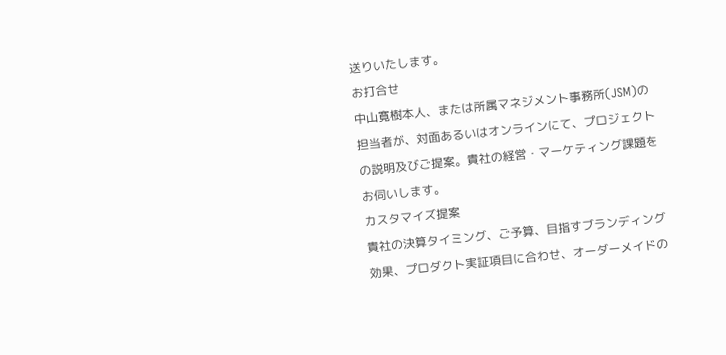送りいたします。
お打合せ
中山寛樹本人、または所属マネジメント事務所(JSM)の担当者が、対面あるいはオンラインにて、プロジェクトの説明及びご提案。貴社の経営・マーケティング課題をお伺いします。
カスタマイズ提案
貴社の決算タイミング、ご予算、目指すブランディング効果、プロダクト実証項目に合わせ、オーダーメイドの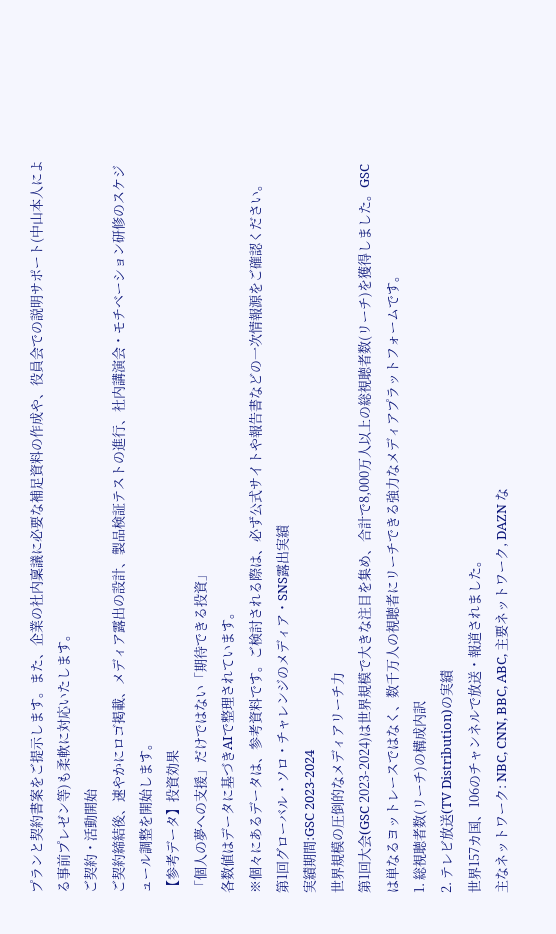プランと契約書案をご提示します。また、企業の社内稟議に必要な補足資料の作成や、役員会での説明サポート(中山本人による事前プレゼン等)も柔軟に対応いたします。
ご契約・活動開始
ご契約締結後、速やかにロゴ掲載、メディア露出の設計、製品検証テストの進行、社内講演会・モチベーション研修のスケジュール調整を開始します。
【参考データ】投資効果
「個人の夢への支援」だけではない「期待できる投資」
各数値はデータに基づきAIで整理されています。
※個々にあるデータは、参考資料です。ご検討される際は、必ず公式サイトや報告書などの一次情報源をご確認ください。
第1回グローバル・ソロ・チャレンジのメディア・SNS露出実績
実績期間:GSC 2023-2024
世界規模の圧倒的なメディアリーチ力
第1回大会(GSC 2023-2024)は世界規模で大きな注目を集め、合計で8,000万人以上の総視聴者数(リーチ)を獲得しました。GSCは単なるヨットレースではなく、数千万人の視聴者にリーチできる強力なメディアプラットフォームです。
1. 総視聴者数(リーチ)の構成内訳
2. テレビ放送(TV Distribution)の実績
世界157カ国、106のチャンネルで放送・報道されました。
主なネットワーク: NBC, CNN, BBC, ABC, 主要ネットワーク, DAZN な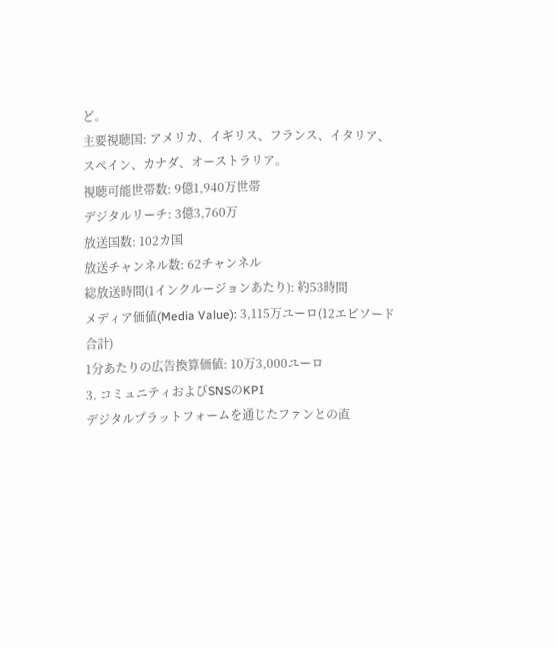ど。
主要視聴国: アメリカ、イギリス、フランス、イタリア、スペイン、カナダ、オーストラリア。
視聴可能世帯数: 9億1,940万世帯
デジタルリーチ: 3億3,760万
放送国数: 102カ国
放送チャンネル数: 62チャンネル
総放送時間(1インクルージョンあたり): 約53時間
メディア価値(Media Value): 3,115万ユーロ(12エピソード合計)
1分あたりの広告換算価値: 10万3,000ユーロ
3. コミュニティおよびSNSのKPI
デジタルプラットフォームを通じたファンとの直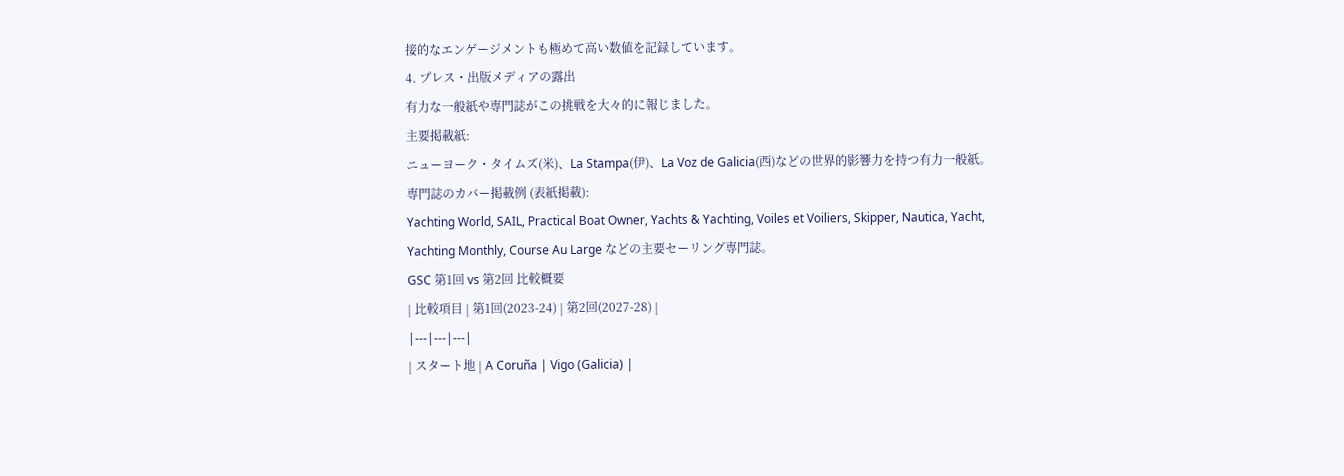接的なエンゲージメントも極めて高い数値を記録しています。
4. プレス・出版メディアの露出
有力な一般紙や専門誌がこの挑戦を大々的に報じました。
主要掲載紙:
ニューヨーク・タイムズ(米)、La Stampa(伊)、La Voz de Galicia(西)などの世界的影響力を持つ有力一般紙。
専門誌のカバー掲載例 (表紙掲載):
Yachting World, SAIL, Practical Boat Owner, Yachts & Yachting, Voiles et Voiliers, Skipper, Nautica, Yacht, Yachting Monthly, Course Au Large などの主要セーリング専門誌。
GSC 第1回 vs 第2回 比較概要
| 比較項目 | 第1回(2023-24) | 第2回(2027-28) |
|---|---|---|
| スタート地 | A Coruña | Vigo (Galicia) |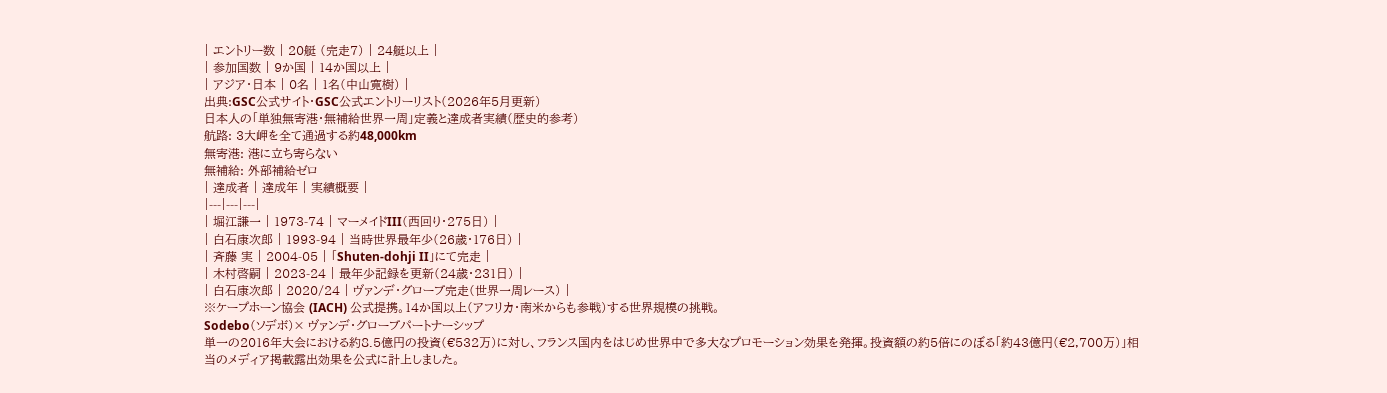| エントリー数 | 20艇 (完走7) | 24艇以上 |
| 参加国数 | 9か国 | 14か国以上 |
| アジア・日本 | 0名 | 1名(中山寛樹) |
出典:GSC公式サイト・GSC公式エントリーリスト(2026年5月更新)
日本人の「単独無寄港・無補給世界一周」定義と達成者実績(歴史的参考)
航路: 3大岬を全て通過する約48,000km
無寄港: 港に立ち寄らない
無補給: 外部補給ゼロ
| 達成者 | 達成年 | 実績概要 |
|---|---|---|
| 堀江謙一 | 1973-74 | マーメイドIII(西回り・275日) |
| 白石康次郎 | 1993-94 | 当時世界最年少(26歳・176日) |
| 斉藤 実 | 2004-05 | 「Shuten-dohji II」にて完走 |
| 木村啓嗣 | 2023-24 | 最年少記録を更新(24歳・231日) |
| 白石康次郎 | 2020/24 | ヴァンデ・グローブ完走(世界一周レース) |
※ケープホーン協会 (IACH) 公式提携。14か国以上(アフリカ・南米からも参戦)する世界規模の挑戦。
Sodebo(ソデボ)× ヴァンデ・グローブパートナーシップ
単一の2016年大会における約8.5億円の投資(€532万)に対し、フランス国内をはじめ世界中で多大なプロモーション効果を発揮。投資額の約5倍にのぼる「約43億円(€2,700万)」相当のメディア掲載露出効果を公式に計上しました。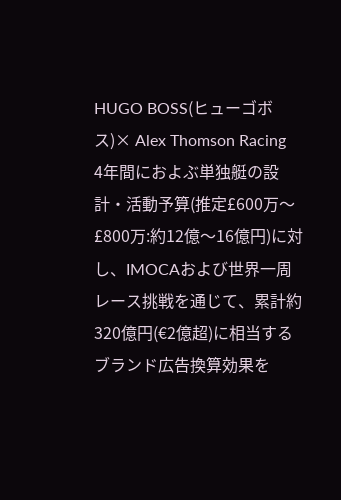HUGO BOSS(ヒューゴボス)× Alex Thomson Racing
4年間におよぶ単独艇の設計・活動予算(推定£600万〜£800万:約12億〜16億円)に対し、IMOCAおよび世界一周レース挑戦を通じて、累計約320億円(€2億超)に相当するブランド広告換算効果を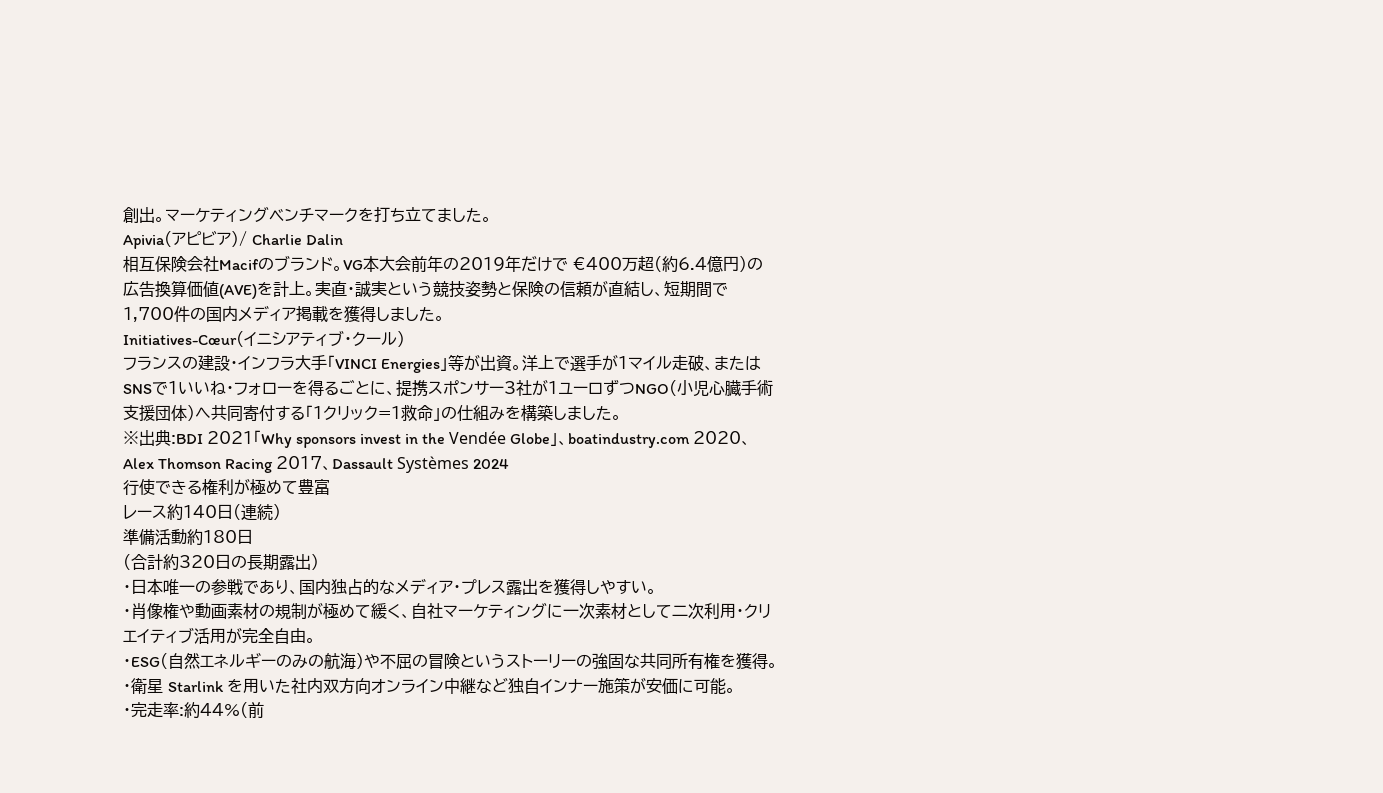創出。マーケティングベンチマークを打ち立てました。
Apivia(アピビア)/ Charlie Dalin
相互保険会社Macifのブランド。VG本大会前年の2019年だけで €400万超(約6.4億円)の広告換算価値(AVE)を計上。実直・誠実という競技姿勢と保険の信頼が直結し、短期間で1,700件の国内メディア掲載を獲得しました。
Initiatives-Cœur(イニシアティブ・クール)
フランスの建設・インフラ大手「VINCI Energies」等が出資。洋上で選手が1マイル走破、またはSNSで1いいね・フォローを得るごとに、提携スポンサー3社が1ユーロずつNGO(小児心臓手術支援団体)へ共同寄付する「1クリック=1救命」の仕組みを構築しました。
※出典:BDI 2021「Why sponsors invest in the Vendée Globe」、boatindustry.com 2020、Alex Thomson Racing 2017、Dassault Systèmes 2024
行使できる権利が極めて豊富
レース約140日(連続)
準備活動約180日
(合計約320日の長期露出)
・日本唯一の参戦であり、国内独占的なメディア・プレス露出を獲得しやすい。
・肖像権や動画素材の規制が極めて緩く、自社マーケティングに一次素材として二次利用・クリエイティブ活用が完全自由。
・ESG(自然エネルギーのみの航海)や不屈の冒険というストーリーの強固な共同所有権を獲得。
・衛星 Starlink を用いた社内双方向オンライン中継など独自インナー施策が安価に可能。
・完走率:約44%(前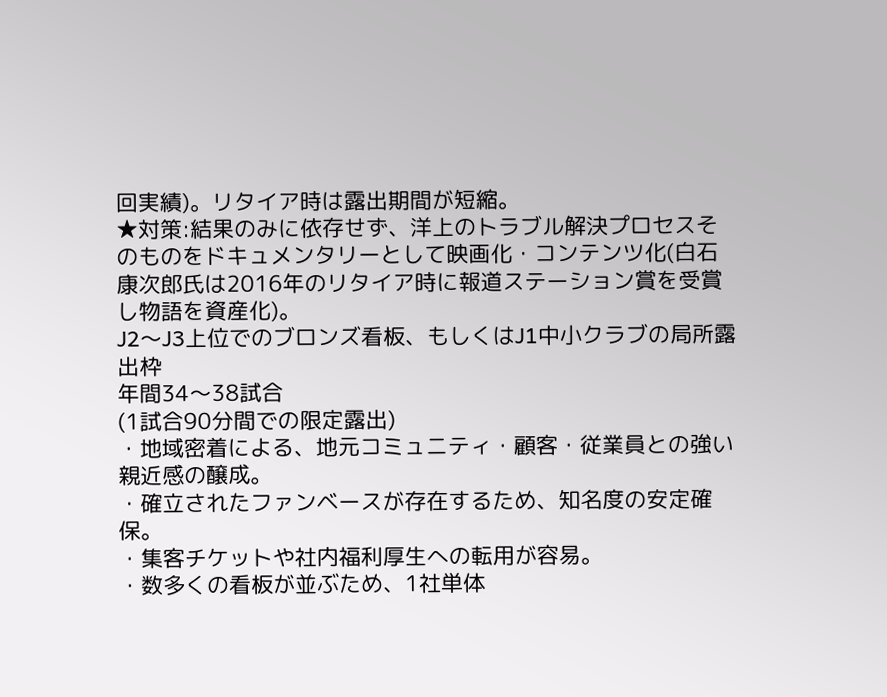回実績)。リタイア時は露出期間が短縮。
★対策:結果のみに依存せず、洋上のトラブル解決プロセスそのものをドキュメンタリーとして映画化・コンテンツ化(白石康次郎氏は2016年のリタイア時に報道ステーション賞を受賞し物語を資産化)。
J2〜J3上位でのブロンズ看板、もしくはJ1中小クラブの局所露出枠
年間34〜38試合
(1試合90分間での限定露出)
・地域密着による、地元コミュニティ・顧客・従業員との強い親近感の醸成。
・確立されたファンベースが存在するため、知名度の安定確保。
・集客チケットや社内福利厚生への転用が容易。
・数多くの看板が並ぶため、1社単体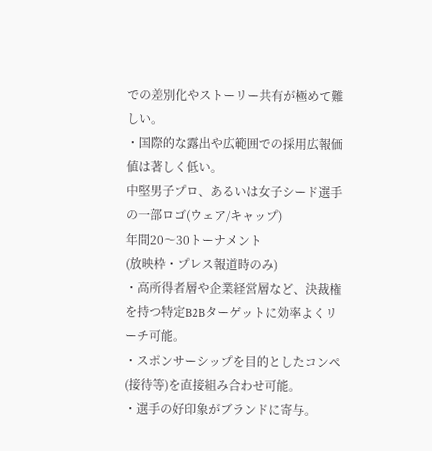での差別化やストーリー共有が極めて難しい。
・国際的な露出や広範囲での採用広報価値は著しく低い。
中堅男子プロ、あるいは女子シード選手の一部ロゴ(ウェア/キャップ)
年間20〜30トーナメント
(放映枠・プレス報道時のみ)
・高所得者層や企業経営層など、決裁権を持つ特定B2Bターゲットに効率よくリーチ可能。
・スポンサーシップを目的としたコンペ(接待等)を直接組み合わせ可能。
・選手の好印象がブランドに寄与。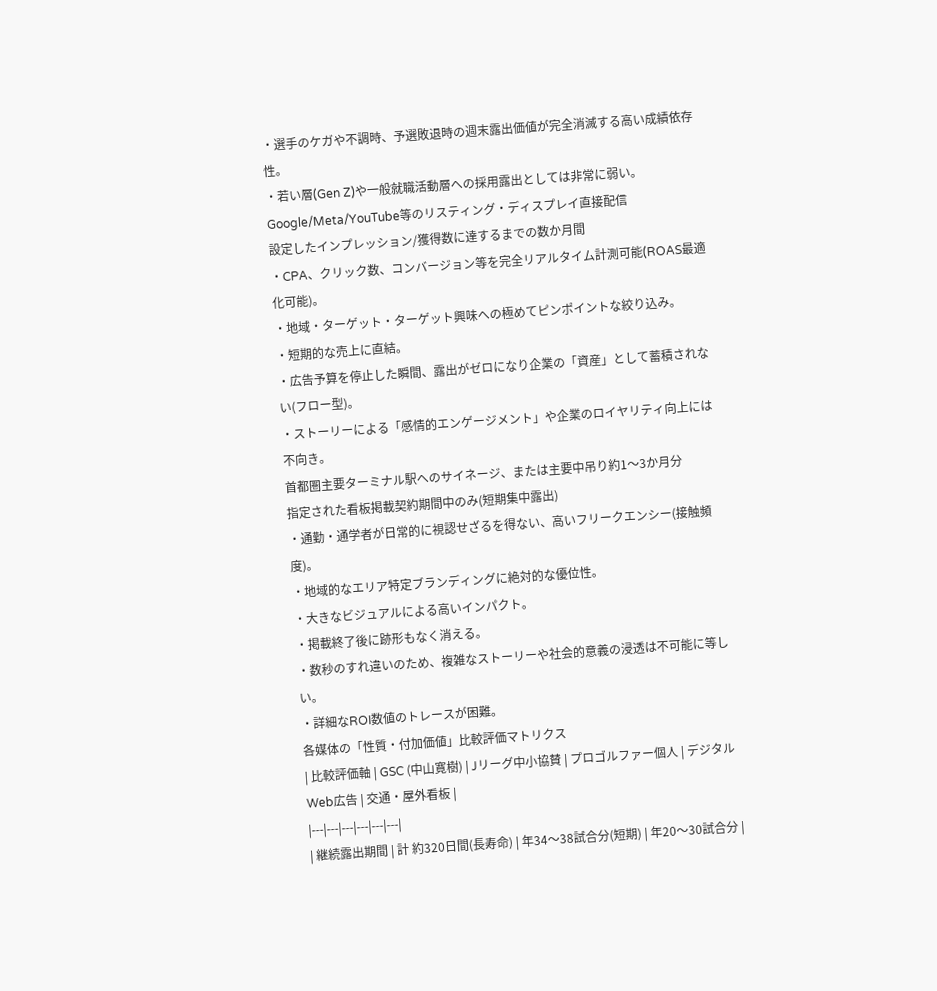・選手のケガや不調時、予選敗退時の週末露出価値が完全消滅する高い成績依存性。
・若い層(Gen Z)や一般就職活動層への採用露出としては非常に弱い。
Google/Meta/YouTube等のリスティング・ディスプレイ直接配信
設定したインプレッション/獲得数に達するまでの数か月間
・CPA、クリック数、コンバージョン等を完全リアルタイム計測可能(ROAS最適化可能)。
・地域・ターゲット・ターゲット興味への極めてピンポイントな絞り込み。
・短期的な売上に直結。
・広告予算を停止した瞬間、露出がゼロになり企業の「資産」として蓄積されない(フロー型)。
・ストーリーによる「感情的エンゲージメント」や企業のロイヤリティ向上には不向き。
首都圏主要ターミナル駅へのサイネージ、または主要中吊り約1〜3か月分
指定された看板掲載契約期間中のみ(短期集中露出)
・通勤・通学者が日常的に視認せざるを得ない、高いフリークエンシー(接触頻度)。
・地域的なエリア特定ブランディングに絶対的な優位性。
・大きなビジュアルによる高いインパクト。
・掲載終了後に跡形もなく消える。
・数秒のすれ違いのため、複雑なストーリーや社会的意義の浸透は不可能に等しい。
・詳細なROI数値のトレースが困難。
各媒体の「性質・付加価値」比較評価マトリクス
| 比較評価軸 | GSC (中山寛樹) | Jリーグ中小協賛 | プロゴルファー個人 | デジタルWeb広告 | 交通・屋外看板 |
|---|---|---|---|---|---|
| 継続露出期間 | 計 約320日間(長寿命) | 年34〜38試合分(短期) | 年20〜30試合分 |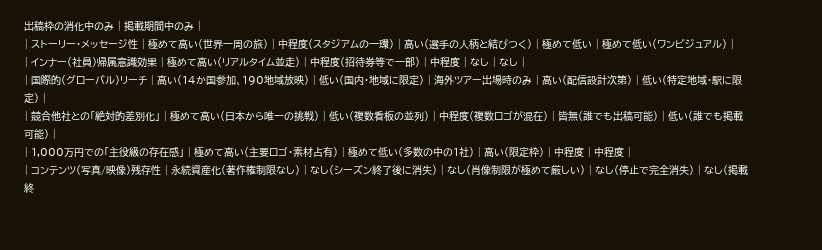出稿枠の消化中のみ | 掲載期間中のみ |
| ストーリー・メッセージ性 | 極めて高い(世界一周の旅) | 中程度(スタジアムの一環) | 高い(選手の人柄と結びつく) | 極めて低い | 極めて低い(ワンビジュアル) |
| インナー(社員)帰属意識効果 | 極めて高い(リアルタイム並走) | 中程度(招待券等で一部) | 中程度 | なし | なし |
| 国際的(グローバル)リーチ | 高い(14か国参加、190地域放映) | 低い(国内・地域に限定) | 海外ツアー出場時のみ | 高い(配信設計次第) | 低い(特定地域・駅に限定) |
| 競合他社との「絶対的差別化」 | 極めて高い(日本から唯一の挑戦) | 低い(複数看板の並列) | 中程度(複数ロゴが混在) | 皆無(誰でも出稿可能) | 低い(誰でも掲載可能) |
| 1,000万円での「主役級の存在感」 | 極めて高い(主要ロゴ・素材占有) | 極めて低い(多数の中の1社) | 高い(限定枠) | 中程度 | 中程度 |
| コンテンツ(写真/映像)残存性 | 永続資産化(著作権制限なし) | なし(シーズン終了後に消失) | なし(肖像制限が極めて厳しい) | なし(停止で完全消失) | なし(掲載終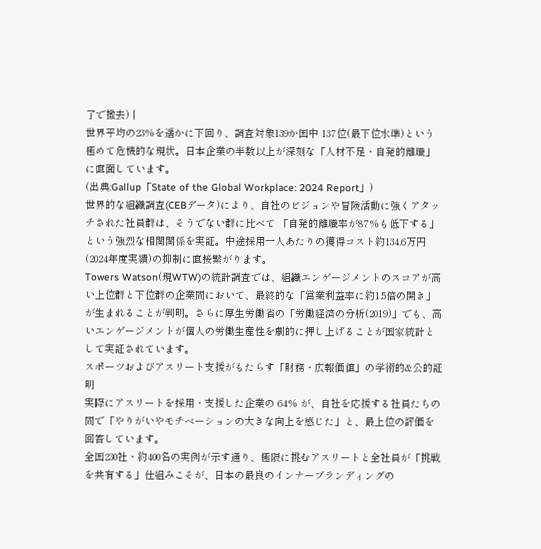了で撤去) |
世界平均の23%を遥かに下回り、調査対象139か国中 137位(最下位水準)という極めて危機的な現状。日本企業の半数以上が深刻な「人材不足・自発的離職」に直面しています。
(出典:Gallup「State of the Global Workplace: 2024 Report」)
世界的な組織調査(CEBデータ)により、自社のビジョンや冒険活動に強くアタッチされた社員群は、そうでない群に比べて 「自発的離職率が87%も低下する」という強烈な相関関係を実証。中途採用一人あたりの獲得コスト約134.6万円(2024年度実績)の抑制に直接繋がります。
Towers Watson(現WTW)の統計調査では、組織エンゲージメントのスコアが高い上位群と下位群の企業間において、最終的な「営業利益率に約1.5倍の開き」が生まれることが判明。さらに厚生労働省の「労働経済の分析(2019)」でも、高いエンゲージメントが個人の労働生産性を劇的に押し上げることが国家統計として実証されています。
スポーツおよびアスリート支援がもたらす「財務・広報価値」の学術的&公的証明
実際にアスリートを採用・支援した企業の 64% が、自社を応援する社員たちの間で「やりがいやモチベーションの大きな向上を感じた」と、最上位の評価を回答しています。
全国230社・約400名の実例が示す通り、極限に挑むアスリートと全社員が「挑戦を共有する」仕組みこそが、日本の最良のインナーブランディングの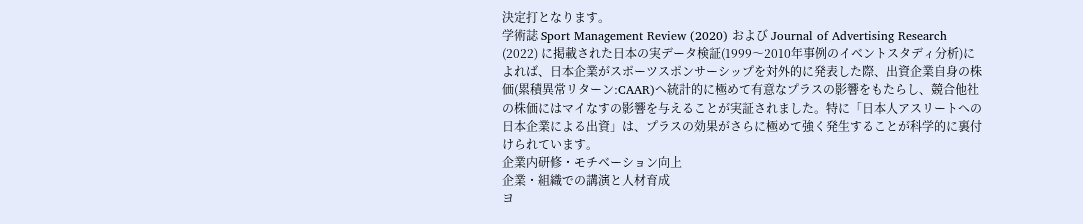決定打となります。
学術誌 Sport Management Review (2020) および Journal of Advertising Research (2022) に掲載された日本の実データ検証(1999〜2010年事例のイベントスタディ分析)によれば、日本企業がスポーツスポンサーシップを対外的に発表した際、出資企業自身の株価(累積異常リターン:CAAR)へ統計的に極めて有意なプラスの影響をもたらし、競合他社の株価にはマイなすの影響を与えることが実証されました。特に「日本人アスリートへの日本企業による出資」は、プラスの効果がさらに極めて強く発生することが科学的に裏付けられています。
企業内研修・モチベーション向上
企業・組織での講演と人材育成
ヨ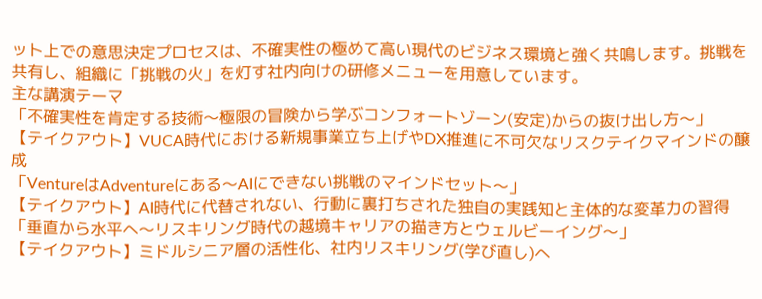ット上での意思決定プロセスは、不確実性の極めて高い現代のビジネス環境と強く共鳴します。挑戦を共有し、組織に「挑戦の火」を灯す社内向けの研修メニューを用意しています。
主な講演テーマ
「不確実性を肯定する技術〜極限の冒険から学ぶコンフォートゾーン(安定)からの抜け出し⽅〜」
【テイクアウト】VUCA時代における新規事業立ち上げやDX推進に不可欠なリスクテイクマインドの醸成
「VentureはAdventureにある〜AIにできない挑戦のマインドセット〜」
【テイクアウト】AI時代に代替されない、行動に裏打ちされた独自の実践知と主体的な変革力の習得
「垂直から⽔平へ〜リスキリング時代の越境キャリアの描き⽅とウェルビーイング〜」
【テイクアウト】ミドルシニア層の活性化、社内リスキリング(学び直し)へ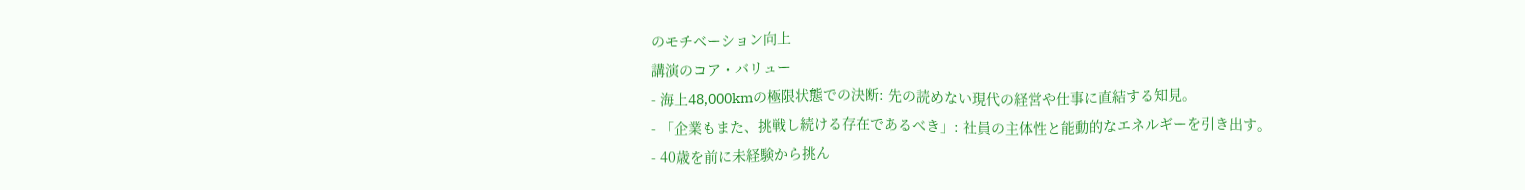のモチベーション向上
講演のコア・バリュー
- 海上48,000kmの極限状態での決断: 先の読めない現代の経営や仕事に直結する知見。
- 「企業もまた、挑戦し続ける存在であるべき」: 社員の主体性と能動的なエネルギーを引き出す。
- 40歳を前に未経験から挑ん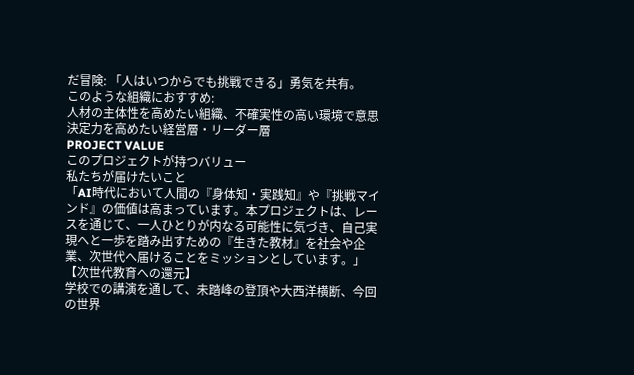だ冒険: 「人はいつからでも挑戦できる」勇気を共有。
このような組織におすすめ:
人材の主体性を高めたい組織、不確実性の高い環境で意思決定力を高めたい経営層・リーダー層
PROJECT VALUE
このプロジェクトが持つバリュー
私たちが届けたいこと
「AI時代において人間の『身体知・実践知』や『挑戦マインド』の価値は高まっています。本プロジェクトは、レースを通じて、一人ひとりが内なる可能性に気づき、自己実現へと一歩を踏み出すための『生きた教材』を社会や企業、次世代へ届けることをミッションとしています。」
【次世代教育への還元】
学校での講演を通して、未踏峰の登頂や大西洋横断、今回の世界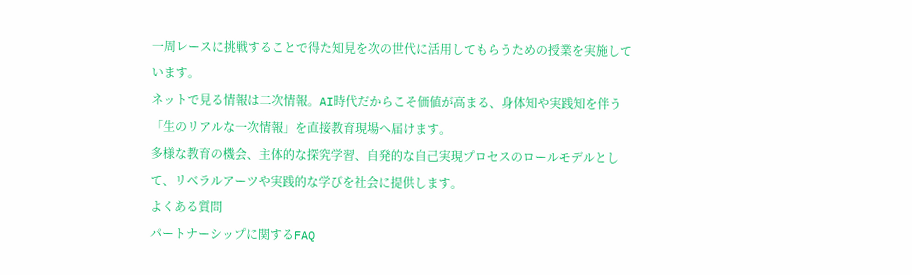一周レースに挑戦することで得た知見を次の世代に活用してもらうための授業を実施しています。
ネットで見る情報は二次情報。AI時代だからこそ価値が高まる、身体知や実践知を伴う「生のリアルな一次情報」を直接教育現場へ届けます。
多様な教育の機会、主体的な探究学習、自発的な自己実現プロセスのロールモデルとして、リベラルアーツや実践的な学びを社会に提供します。
よくある質問
パートナーシップに関するFAQ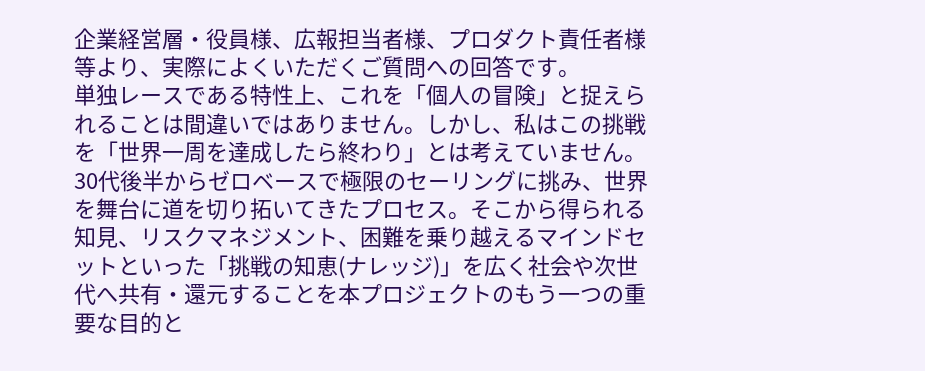企業経営層・役員様、広報担当者様、プロダクト責任者様等より、実際によくいただくご質問への回答です。
単独レースである特性上、これを「個人の冒険」と捉えられることは間違いではありません。しかし、私はこの挑戦を「世界一周を達成したら終わり」とは考えていません。
30代後半からゼロベースで極限のセーリングに挑み、世界を舞台に道を切り拓いてきたプロセス。そこから得られる知見、リスクマネジメント、困難を乗り越えるマインドセットといった「挑戦の知恵(ナレッジ)」を広く社会や次世代へ共有・還元することを本プロジェクトのもう一つの重要な目的と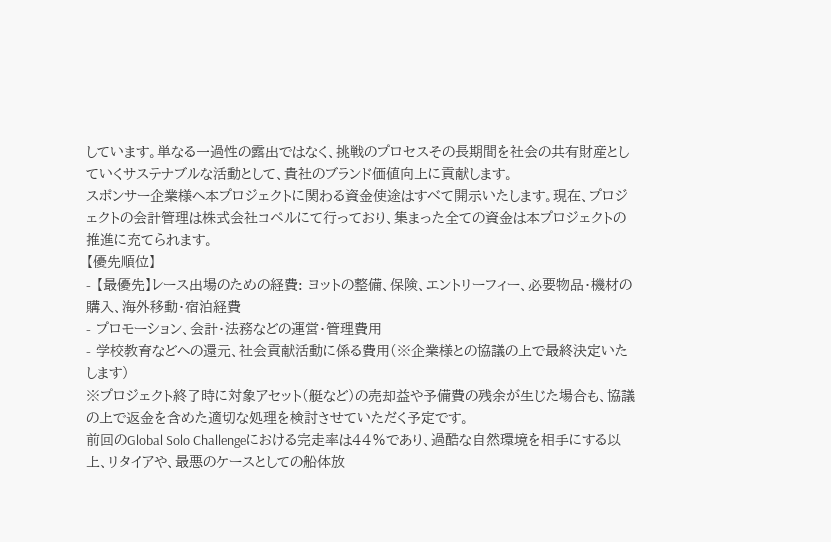しています。単なる一過性の露出ではなく、挑戦のプロセスその長期間を社会の共有財産としていくサステナブルな活動として、貴社のブランド価値向上に貢献します。
スポンサー企業様へ本プロジェクトに関わる資金使途はすべて開示いたします。現在、プロジェクトの会計管理は株式会社コペルにて行っており、集まった全ての資金は本プロジェクトの推進に充てられます。
【優先順位】
- 【最優先】レース出場のための経費: ヨットの整備、保険、エントリーフィー、必要物品・機材の購入、海外移動・宿泊経費
- プロモーション、会計・法務などの運営・管理費用
- 学校教育などへの還元、社会貢献活動に係る費用(※企業様との協議の上で最終決定いたします)
※プロジェクト終了時に対象アセット(艇など)の売却益や予備費の残余が生じた場合も、協議の上で返金を含めた適切な処理を検討させていただく予定です。
前回のGlobal Solo Challengeにおける完走率は44%であり、過酷な自然環境を相手にする以上、リタイアや、最悪のケースとしての船体放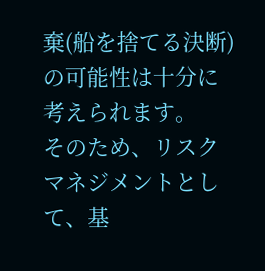棄(船を捨てる決断)の可能性は十分に考えられます。
そのため、リスクマネジメントとして、基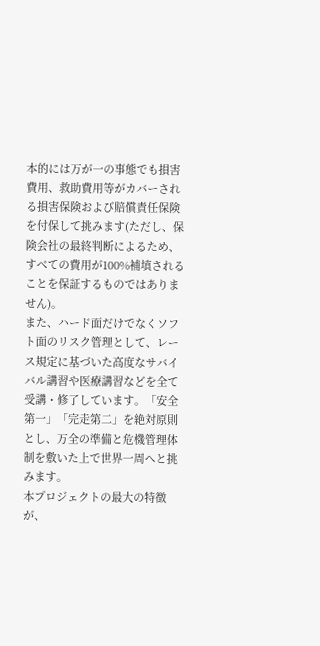本的には万が一の事態でも損害費用、救助費用等がカバーされる損害保険および賠償責任保険を付保して挑みます(ただし、保険会社の最終判断によるため、すべての費用が100%補填されることを保証するものではありません)。
また、ハード面だけでなくソフト面のリスク管理として、レース規定に基づいた高度なサバイバル講習や医療講習などを全て受講・修了しています。「安全第一」「完走第二」を絶対原則とし、万全の準備と危機管理体制を敷いた上で世界一周へと挑みます。
本プロジェクトの最大の特徴が、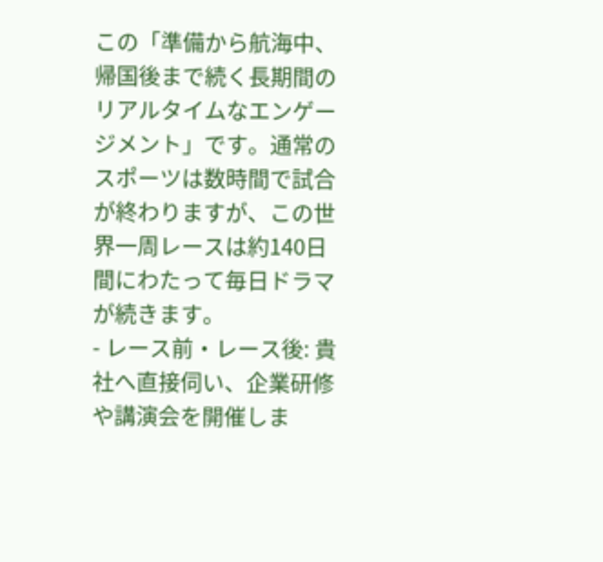この「準備から航海中、帰国後まで続く長期間のリアルタイムなエンゲージメント」です。通常のスポーツは数時間で試合が終わりますが、この世界一周レースは約140日間にわたって毎日ドラマが続きます。
- レース前・レース後: 貴社へ直接伺い、企業研修や講演会を開催しま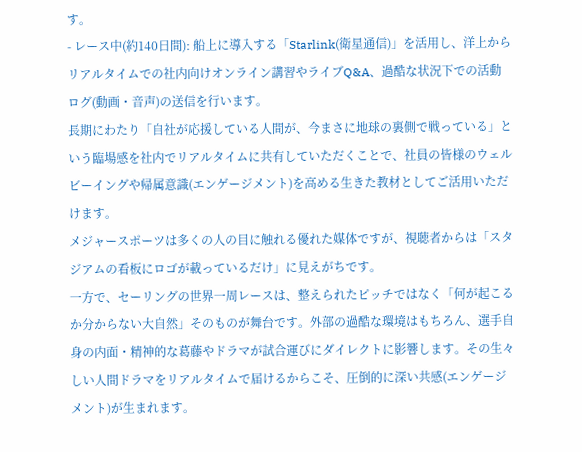す。
- レース中(約140日間): 船上に導入する「Starlink(衛星通信)」を活用し、洋上からリアルタイムでの社内向けオンライン講習やライブQ&A、過酷な状況下での活動ログ(動画・音声)の送信を行います。
長期にわたり「自社が応援している人間が、今まさに地球の裏側で戦っている」という臨場感を社内でリアルタイムに共有していただくことで、社員の皆様のウェルビーイングや帰属意識(エンゲージメント)を高める生きた教材としてご活用いただけます。
メジャースポーツは多くの人の目に触れる優れた媒体ですが、視聴者からは「スタジアムの看板にロゴが載っているだけ」に見えがちです。
一方で、セーリングの世界一周レースは、整えられたピッチではなく「何が起こるか分からない大自然」そのものが舞台です。外部の過酷な環境はもちろん、選手自身の内面・精神的な葛藤やドラマが試合運びにダイレクトに影響します。その生々しい人間ドラマをリアルタイムで届けるからこそ、圧倒的に深い共感(エンゲージメント)が生まれます。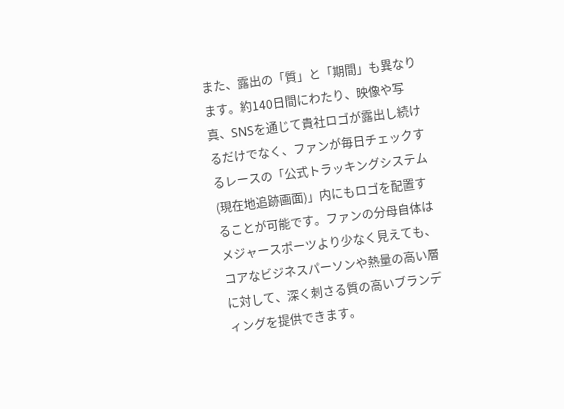また、露出の「質」と「期間」も異なります。約140日間にわたり、映像や写真、SNSを通じて貴社ロゴが露出し続けるだけでなく、ファンが毎日チェックするレースの「公式トラッキングシステム(現在地追跡画面)」内にもロゴを配置することが可能です。ファンの分母自体はメジャースポーツより少なく見えても、コアなビジネスパーソンや熱量の高い層に対して、深く刺さる質の高いブランディングを提供できます。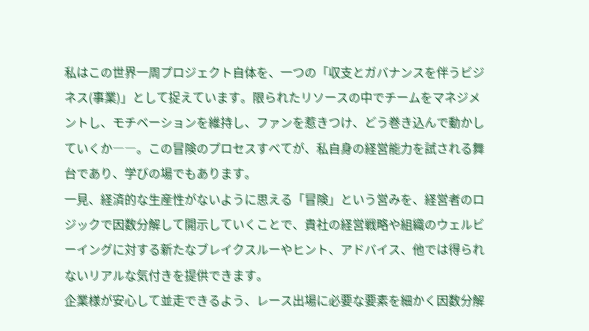私はこの世界一周プロジェクト自体を、一つの「収支とガバナンスを伴うビジネス(事業)」として捉えています。限られたリソースの中でチームをマネジメントし、モチベーションを維持し、ファンを惹きつけ、どう巻き込んで動かしていくか――。この冒険のプロセスすべてが、私自身の経営能力を試される舞台であり、学びの場でもあります。
一見、経済的な生産性がないように思える「冒険」という営みを、経営者のロジックで因数分解して開示していくことで、貴社の経営戦略や組織のウェルビーイングに対する新たなブレイクスルーやヒント、アドバイス、他では得られないリアルな気付きを提供できます。
企業様が安心して並走できるよう、レース出場に必要な要素を細かく因数分解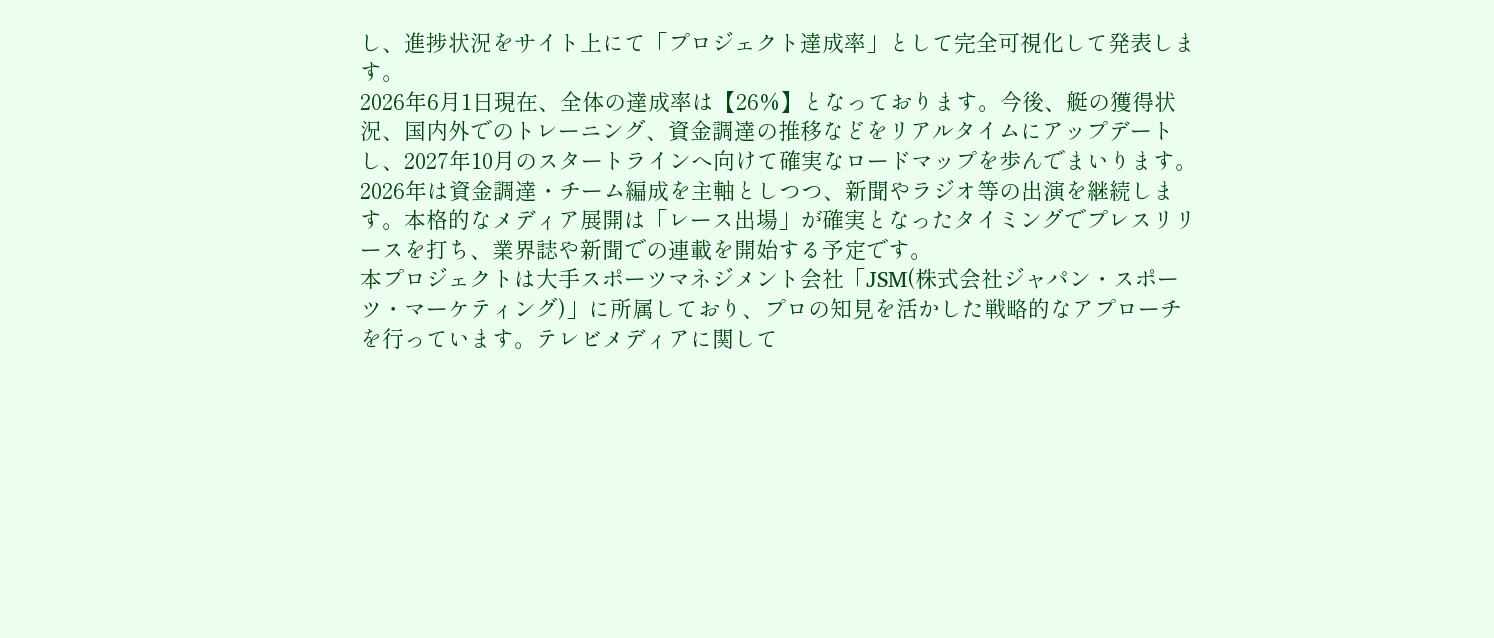し、進捗状況をサイト上にて「プロジェクト達成率」として完全可視化して発表します。
2026年6月1日現在、全体の達成率は【26%】となっております。今後、艇の獲得状況、国内外でのトレーニング、資金調達の推移などをリアルタイムにアップデートし、2027年10月のスタートラインへ向けて確実なロードマップを歩んでまいります。
2026年は資金調達・チーム編成を主軸としつつ、新聞やラジオ等の出演を継続します。本格的なメディア展開は「レース出場」が確実となったタイミングでプレスリリースを打ち、業界誌や新聞での連載を開始する予定です。
本プロジェクトは大手スポーツマネジメント会社「JSM(株式会社ジャパン・スポーツ・マーケティング)」に所属しており、プロの知見を活かした戦略的なアプローチを行っています。テレビメディアに関して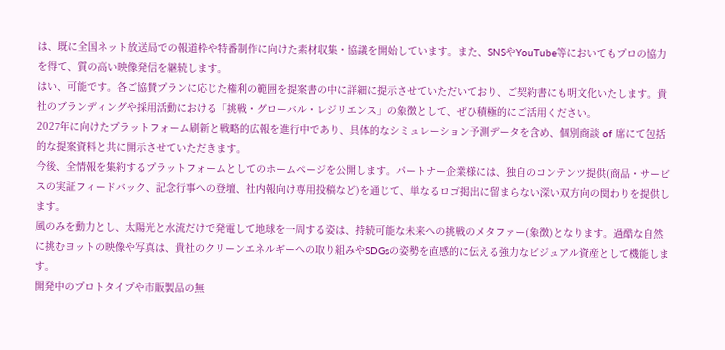は、既に全国ネット放送局での報道枠や特番制作に向けた素材収集・協議を開始しています。また、SNSやYouTube等においてもプロの協力を得て、質の高い映像発信を継続します。
はい、可能です。各ご協賛プランに応じた権利の範囲を提案書の中に詳細に提示させていただいており、ご契約書にも明文化いたします。貴社のブランディングや採用活動における「挑戦・グローバル・レジリエンス」の象徴として、ぜひ積極的にご活用ください。
2027年に向けたプラットフォーム刷新と戦略的広報を進行中であり、具体的なシミュレーション予測データを含め、個別商談 of 席にて包括的な提案資料と共に開示させていただきます。
今後、全情報を集約するプラットフォームとしてのホームページを公開します。パートナー企業様には、独自のコンテンツ提供(商品・サービスの実証フィードバック、記念行事への登壇、社内報向け専用投稿など)を通じて、単なるロゴ掲出に留まらない深い双方向の関わりを提供します。
風のみを動力とし、太陽光と水流だけで発電して地球を一周する姿は、持続可能な未来への挑戦のメタファー(象徴)となります。過酷な自然に挑むヨットの映像や写真は、貴社のクリーンエネルギーへの取り組みやSDGsの姿勢を直感的に伝える強力なビジュアル資産として機能します。
開発中のプロトタイプや市販製品の無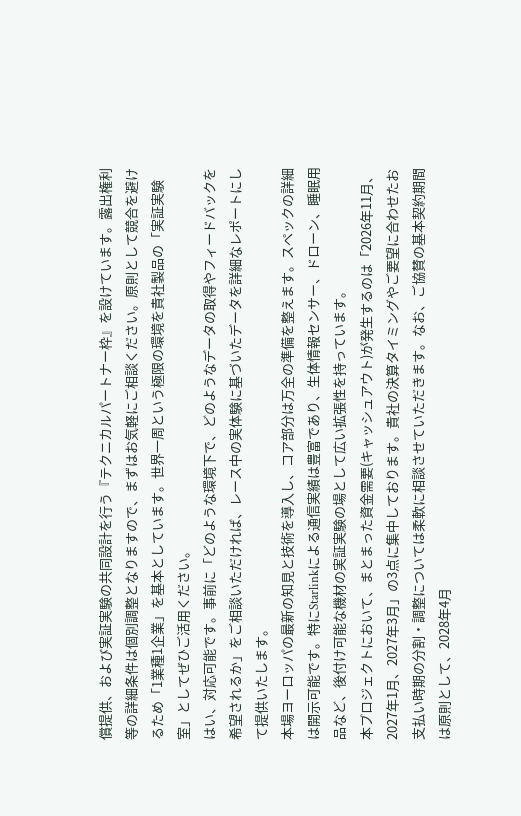償提供、および実証実験の共同設計を行う『テクニカルパートナー枠』を設けています。露出権利等の詳細条件は個別調整となりますので、まずはお気軽にご相談ください。原則として競合を避けるため「1業種1企業」を基本としています。世界一周という極限の環境を貴社製品の「実証実験室」としてぜひご活用ください。
はい、対応可能です。事前に「どのような環境下で、どのようなデータの取得やフィードバックを希望されるか」をご相談いただければ、レース中の実体験に基づいたデータを詳細なレポートにして提供いたします。
本場ヨーロッパの最新の知見と技術を導入し、コア部分は万全の準備を整えます。スペックの詳細は開示可能です。特にStarlinkによる通信実績は豊富であり、生体情報センサー、ドローン、睡眠用品など、後付け可能な機材の実証実験の場として広い拡張性を持っています。
本プロジェクトにおいて、まとまった資金需要(キャッシュアウト)が発生するのは「2026年11月、2027年1月、2027年3月」の3点に集中しております。貴社の決算タイミングやご要望に合わせたお支払い時期の分割・調整については柔軟に相談させていただきます。なお、ご協賛の基本契約期間は原則として、2028年4月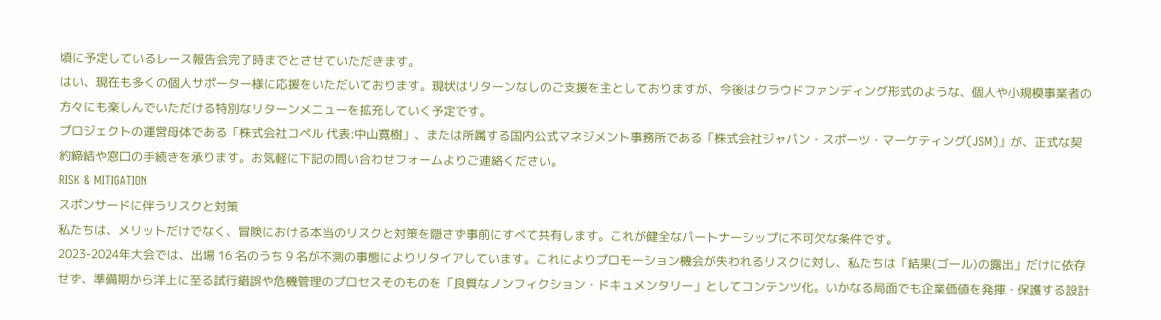頃に予定しているレース報告会完了時までとさせていただきます。
はい、現在も多くの個人サポーター様に応援をいただいております。現状はリターンなしのご支援を主としておりますが、今後はクラウドファンディング形式のような、個人や小規模事業者の方々にも楽しんでいただける特別なリターンメニューを拡充していく予定です。
プロジェクトの運営母体である「株式会社コペル 代表:中山寛樹」、または所属する国内公式マネジメント事務所である「株式会社ジャパン・スポーツ・マーケティング(JSM)」が、正式な契約締結や窓口の手続きを承ります。お気軽に下記の問い合わせフォームよりご連絡ください。
RISK & MITIGATION
スポンサードに伴うリスクと対策
私たちは、メリットだけでなく、冒険における本当のリスクと対策を隠さず事前にすべて共有します。これが健全なパートナーシップに不可欠な条件です。
2023-2024年大会では、出場 16 名のうち 9 名が不測の事態によりリタイアしています。これによりプロモーション機会が失われるリスクに対し、私たちは「結果(ゴール)の露出」だけに依存せず、準備期から洋上に至る試行錯誤や危機管理のプロセスそのものを「良質なノンフィクション・ドキュメンタリー」としてコンテンツ化。いかなる局面でも企業価値を発揮・保護する設計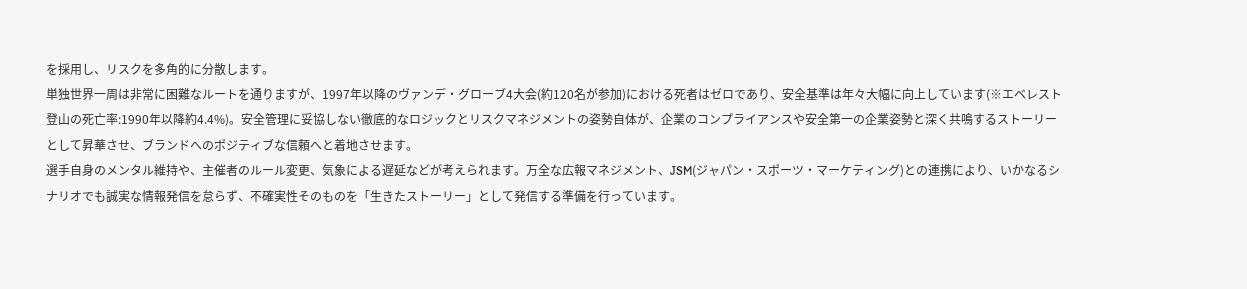を採用し、リスクを多角的に分散します。
単独世界一周は非常に困難なルートを通りますが、1997年以降のヴァンデ・グローブ4大会(約120名が参加)における死者はゼロであり、安全基準は年々大幅に向上しています(※エベレスト登山の死亡率:1990年以降約4.4%)。安全管理に妥協しない徹底的なロジックとリスクマネジメントの姿勢自体が、企業のコンプライアンスや安全第一の企業姿勢と深く共鳴するストーリーとして昇華させ、ブランドへのポジティブな信頼へと着地させます。
選手自身のメンタル維持や、主催者のルール変更、気象による遅延などが考えられます。万全な広報マネジメント、JSM(ジャパン・スポーツ・マーケティング)との連携により、いかなるシナリオでも誠実な情報発信を怠らず、不確実性そのものを「生きたストーリー」として発信する準備を行っています。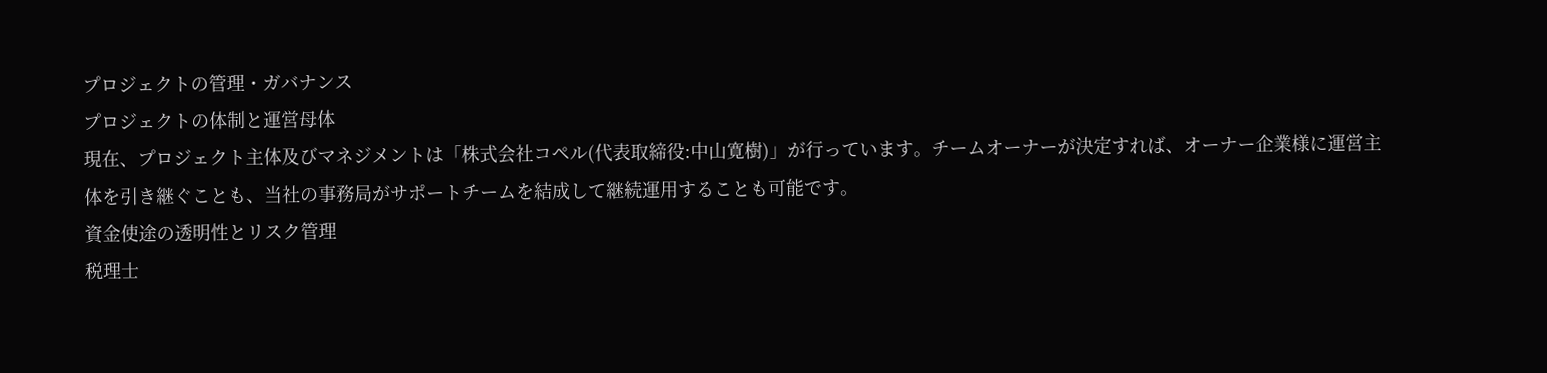プロジェクトの管理・ガバナンス
プロジェクトの体制と運営母体
現在、プロジェクト主体及びマネジメントは「株式会社コペル(代表取締役:中山寛樹)」が行っています。チームオーナーが決定すれば、オーナー企業様に運営主体を引き継ぐことも、当社の事務局がサポートチームを結成して継続運用することも可能です。
資金使途の透明性とリスク管理
税理士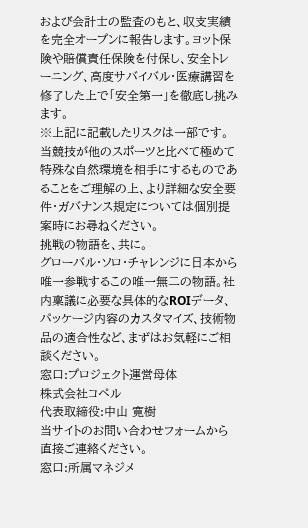および会計士の監査のもと、収支実績を完全オープンに報告します。ヨット保険や賠償責任保険を付保し、安全トレーニング、高度サバイバル・医療講習を修了した上で「安全第一」を徹底し挑みます。
※上記に記載したリスクは一部です。当競技が他のスポーツと比べて極めて特殊な自然環境を相手にするものであることをご理解の上、より詳細な安全要件・ガバナンス規定については個別提案時にお尋ねください。
挑戦の物語を、共に。
グローバル・ソロ・チャレンジに日本から唯一参戦するこの唯一無二の物語。社内稟議に必要な具体的なROIデータ、パッケージ内容のカスタマイズ、技術物品の適合性など、まずはお気軽にご相談ください。
窓口:プロジェクト運営母体
株式会社コペル
代表取締役:中山 寛樹
当サイトのお問い合わせフォームから直接ご連絡ください。
窓口:所属マネジメ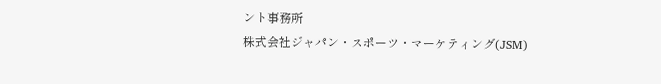ント事務所
株式会社ジャパン・スポーツ・マーケティング(JSM)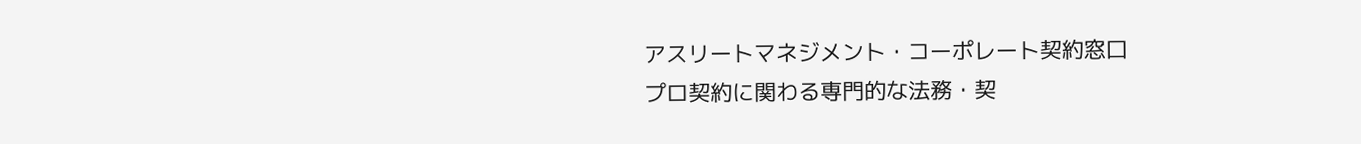アスリートマネジメント・コーポレート契約窓口
プロ契約に関わる専門的な法務・契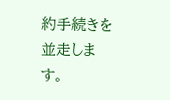約手続きを並走します。